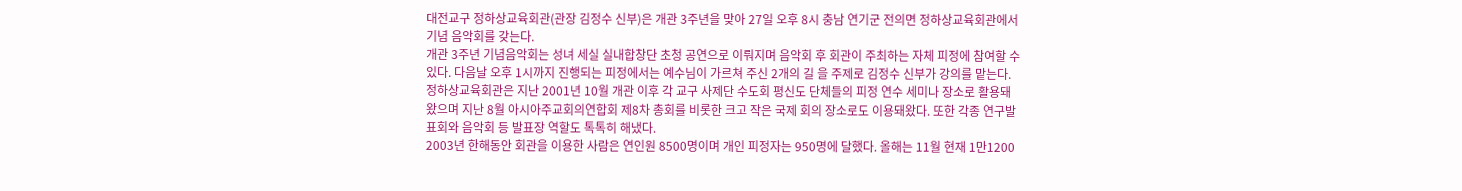대전교구 정하상교육회관(관장 김정수 신부)은 개관 3주년을 맞아 27일 오후 8시 충남 연기군 전의면 정하상교육회관에서 기념 음악회를 갖는다.
개관 3주년 기념음악회는 성녀 세실 실내합창단 초청 공연으로 이뤄지며 음악회 후 회관이 주최하는 자체 피정에 참여할 수 있다. 다음날 오후 1시까지 진행되는 피정에서는 예수님이 가르쳐 주신 2개의 길 을 주제로 김정수 신부가 강의를 맡는다.
정하상교육회관은 지난 2001년 10월 개관 이후 각 교구 사제단 수도회 평신도 단체들의 피정 연수 세미나 장소로 활용돼 왔으며 지난 8월 아시아주교회의연합회 제8차 총회를 비롯한 크고 작은 국제 회의 장소로도 이용돼왔다. 또한 각종 연구발표회와 음악회 등 발표장 역할도 톡톡히 해냈다.
2003년 한해동안 회관을 이용한 사람은 연인원 8500명이며 개인 피정자는 950명에 달했다. 올해는 11월 현재 1만1200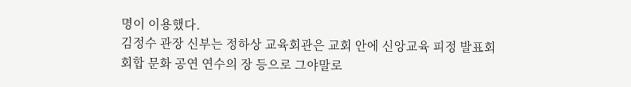명이 이용했다.
김정수 관장 신부는 정하상 교육회관은 교회 안에 신앙교육 피정 발표회 회합 문화 공연 연수의 장 등으로 그야말로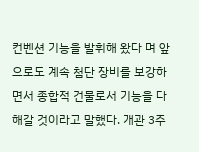컨벤션 기능을 발휘해 왔다 며 앞으로도 계속 첨단 장비를 보강하면서 종합적 건물로서 기능을 다해갈 것이라고 말했다. 개관 3주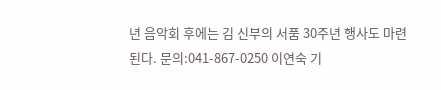년 음악회 후에는 김 신부의 서품 30주년 행사도 마련된다. 문의:041-867-0250 이연숙 기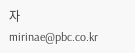자 mirinae@pbc.co.kr